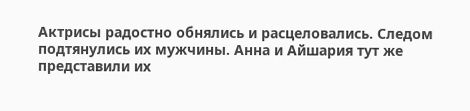Актрисы радостно обнялись и расцеловались. Следом подтянулись их мужчины. Анна и Айшария тут же представили их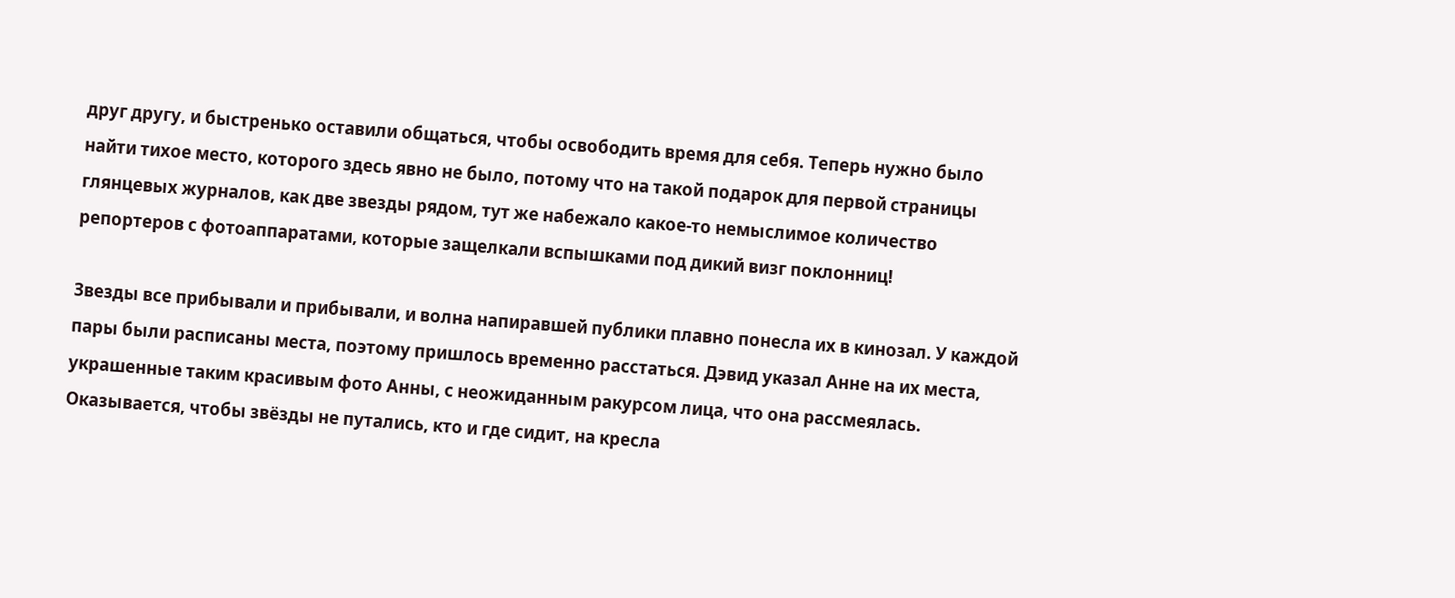друг другу, и быстренько оставили общаться, чтобы освободить время для себя. Теперь нужно было найти тихое место, которого здесь явно не было, потому что на такой подарок для первой страницы глянцевых журналов, как две звезды рядом, тут же набежало какое-то немыслимое количество репортеров с фотоаппаратами, которые защелкали вспышками под дикий визг поклонниц!

Звезды все прибывали и прибывали, и волна напиравшей публики плавно понесла их в кинозал. У каждой пары были расписаны места, поэтому пришлось временно расстаться. Дэвид указал Анне на их места, украшенные таким красивым фото Анны, с неожиданным ракурсом лица, что она рассмеялась. Оказывается, чтобы звёзды не путались, кто и где сидит, на кресла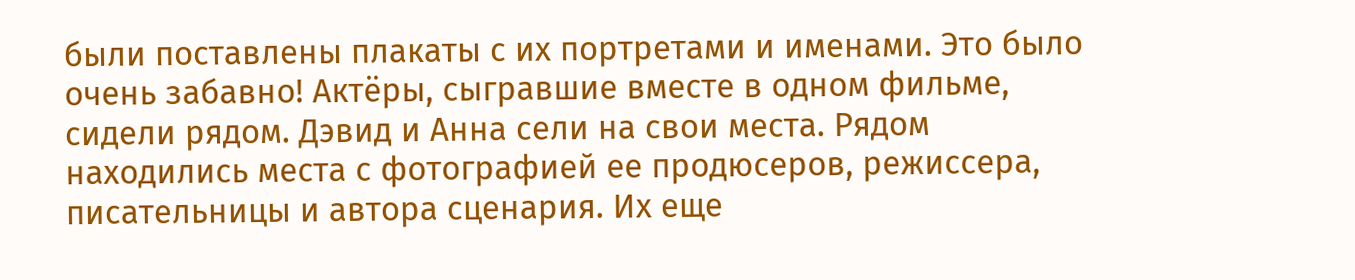были поставлены плакаты с их портретами и именами. Это было очень забавно! Актёры, сыгравшие вместе в одном фильме, сидели рядом. Дэвид и Анна сели на свои места. Рядом находились места с фотографией ее продюсеров, режиссера, писательницы и автора сценария. Их еще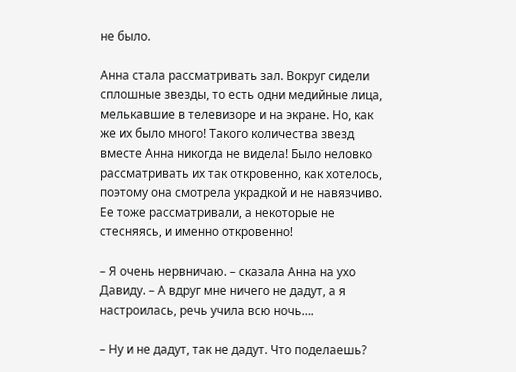не было.

Анна стала рассматривать зал. Вокруг сидели сплошные звезды, то есть одни медийные лица, мелькавшие в телевизоре и на экране. Но, как же их было много! Такого количества звезд вместе Анна никогда не видела! Было неловко рассматривать их так откровенно, как хотелось, поэтому она смотрела украдкой и не навязчиво. Ее тоже рассматривали, а некоторые не стесняясь, и именно откровенно!

– Я очень нервничаю. – сказала Анна на ухо Давиду. – А вдруг мне ничего не дадут, а я настроилась, речь учила всю ночь….

– Ну и не дадут, так не дадут. Что поделаешь?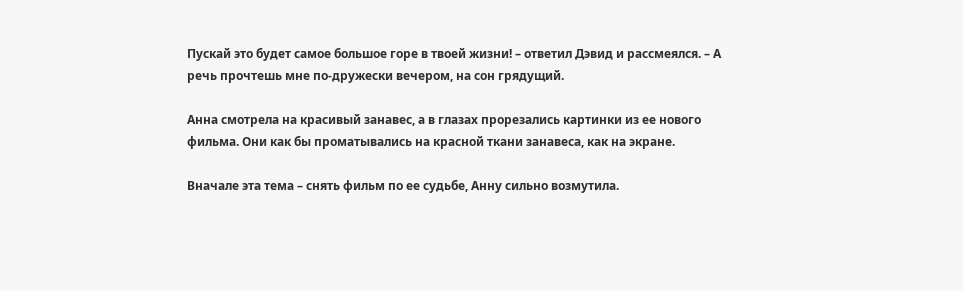Пускай это будет самое большое горе в твоей жизни! – ответил Дэвид и рассмеялся. – А речь прочтешь мне по-дружески вечером, на сон грядущий.

Анна смотрела на красивый занавес, а в глазах прорезались картинки из ее нового фильма. Они как бы проматывались на красной ткани занавеса, как на экране.

Вначале эта тема – снять фильм по ее судьбе, Анну сильно возмутила.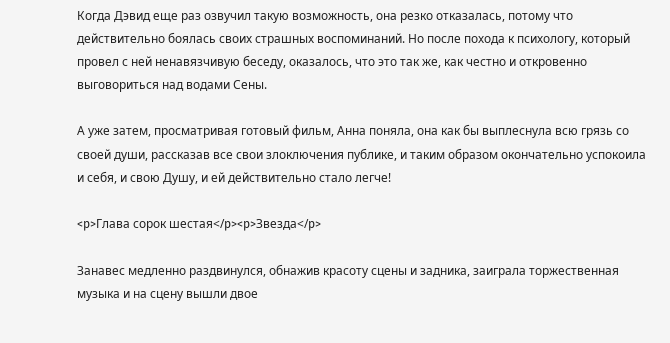Когда Дэвид еще раз озвучил такую возможность, она резко отказалась, потому что действительно боялась своих страшных воспоминаний. Но после похода к психологу, который провел с ней ненавязчивую беседу, оказалось, что это так же, как честно и откровенно выговориться над водами Сены.

А уже затем, просматривая готовый фильм, Анна поняла, она как бы выплеснула всю грязь со своей души, рассказав все свои злоключения публике, и таким образом окончательно успокоила и себя, и свою Душу, и ей действительно стало легче!

<p>Глава сорок шестая</p><p>Звезда</p>

Занавес медленно раздвинулся, обнажив красоту сцены и задника, заиграла торжественная музыка и на сцену вышли двое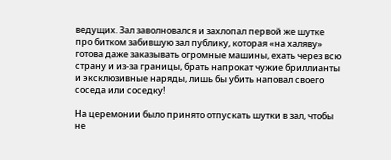ведущих. Зал заволновался и захлопал первой же шутке про битком забившую зал публику, которая «на халяву» готова даже заказывать огромные машины, ехать через всю страну и из-за границы, брать напрокат чужие бриллианты и эксклюзивные наряды, лишь бы убить наповал своего соседа или соседку!

На церемонии было принято отпускать шутки в зал, чтобы не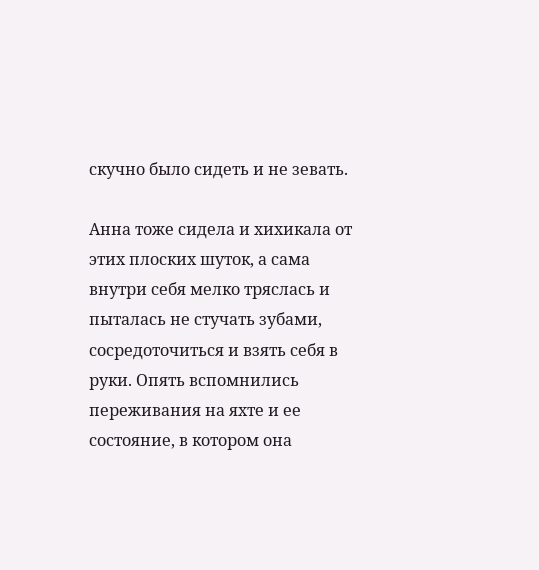скучно было сидеть и не зевать.

Анна тоже сидела и хихикала от этих плоских шуток, а сама внутри себя мелко тряслась и пыталась не стучать зубами, сосредоточиться и взять себя в руки. Опять вспомнились переживания на яхте и ее состояние, в котором она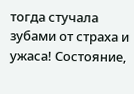тогда стучала зубами от страха и ужаса! Состояние,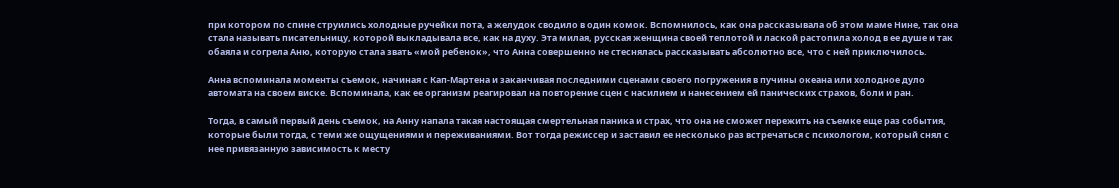при котором по спине струились холодные ручейки пота, а желудок сводило в один комок. Вспомнилось, как она рассказывала об этом маме Нине, так она стала называть писательницу, которой выкладывала все, как на духу. Эта милая, русская женщина своей теплотой и лаской растопила холод в ее душе и так обаяла и согрела Аню, которую стала звать «мой ребенок», что Анна совершенно не стеснялась рассказывать абсолютно все, что с ней приключилось.

Анна вспоминала моменты съемок, начиная с Кап-Мартена и заканчивая последними сценами своего погружения в пучины океана или холодное дуло автомата на своем виске. Вспоминала, как ее организм реагировал на повторение сцен с насилием и нанесением ей панических страхов, боли и ран.

Тогда, в самый первый день съемок, на Анну напала такая настоящая смертельная паника и страх, что она не сможет пережить на съемке еще раз события, которые были тогда, с теми же ощущениями и переживаниями. Вот тогда режиссер и заставил ее несколько раз встречаться с психологом, который снял с нее привязанную зависимость к месту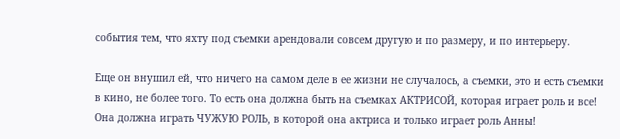события тем, что яхту под съемки арендовали совсем другую и по размеру, и по интерьеру.

Еще он внушил ей, что ничего на самом деле в ее жизни не случалось, а съемки, это и есть съемки в кино, не более того. То есть она должна быть на съемках АКТРИСОЙ, которая играет роль и все! Она должна играть ЧУЖУЮ РОЛЬ, в которой она актриса и только играет роль Анны!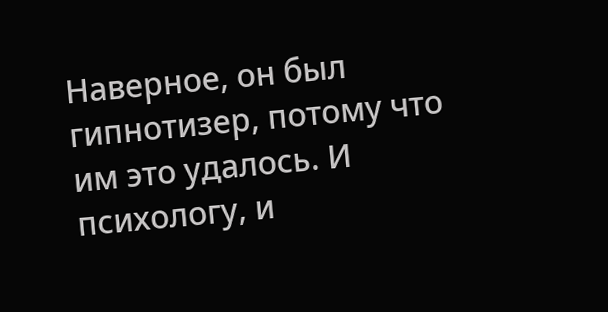Наверное, он был гипнотизер, потому что им это удалось. И психологу, и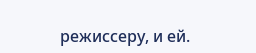режиссеру, и ей.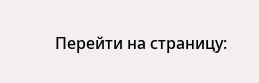Перейти на страницу: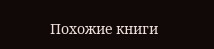Похожие книги